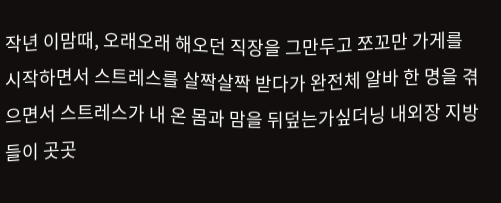작년 이맘때, 오래오래 해오던 직장을 그만두고 쪼꼬만 가게를
시작하면서 스트레스를 살짝살짝 받다가 완전체 알바 한 명을 겪으면서 스트레스가 내 온 몸과 맘을 뒤덮는가싶더닝 내외장 지방들이 곳곳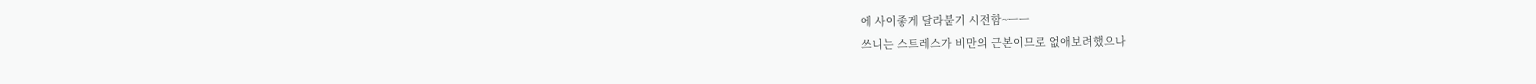에 사이좋게 달라붙기 시전함~ㅡㅡ
쓰니는 스트레스가 비만의 근본이므로 없애보려했으나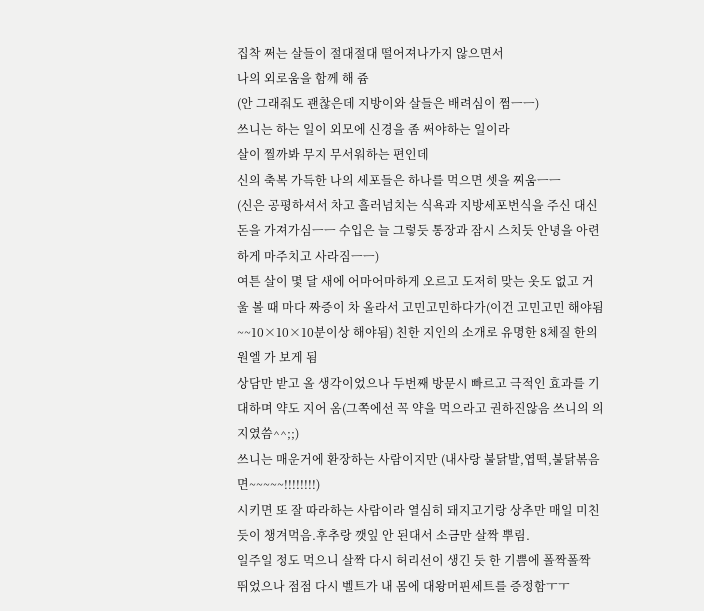집착 쩌는 살들이 절대절대 떨어져나가지 않으면서
나의 외로움을 함께 해 쥼
(안 그래줘도 괜찮은데 지방이와 살들은 배려심이 쩜ㅡㅡ)
쓰니는 하는 일이 외모에 신경을 좀 써야하는 일이라
살이 찔까봐 무지 무서워하는 편인데
신의 축복 가득한 나의 세포들은 하나를 먹으면 셋을 찌움ㅡㅡ
(신은 공평하셔서 차고 흘러넘치는 식욕과 지방세포번식을 주신 대신 돈을 가져가심ㅡㅡ 수입은 늘 그렇듯 통장과 잠시 스치듯 안녕을 아련하게 마주치고 사라짐ㅡㅡ)
여튼 살이 몇 달 새에 어마어마하게 오르고 도저히 맞는 옷도 없고 거울 볼 때 마다 짜증이 차 올라서 고민고민하다가(이건 고민고민 해야됨~~10×10×10분이상 해야됨) 친한 지인의 소개로 유명한 8체질 한의원엘 가 보게 됨
상담만 받고 올 생각이었으나 두번째 방문시 빠르고 극적인 효과를 기대하며 약도 지어 옴(그쪽에선 꼭 약을 먹으라고 권하진않음 쓰니의 의지였씀^^;;)
쓰니는 매운거에 환장하는 사람이지만 (내사랑 불닭발,엽떡,불닭볶음면~~~~~!!!!!!!!)
시키면 또 잘 따라하는 사람이라 열심히 돼지고기랑 상추만 매일 미친듯이 챙겨먹음.후추랑 깻잎 안 된대서 소금만 살짝 뿌림.
일주일 정도 먹으니 살짝 다시 허리선이 생긴 듯 한 기쁨에 폴짝폴짝 뛰었으나 점점 다시 벨트가 내 몸에 대왕머핀세트를 증정함ㅜㅜ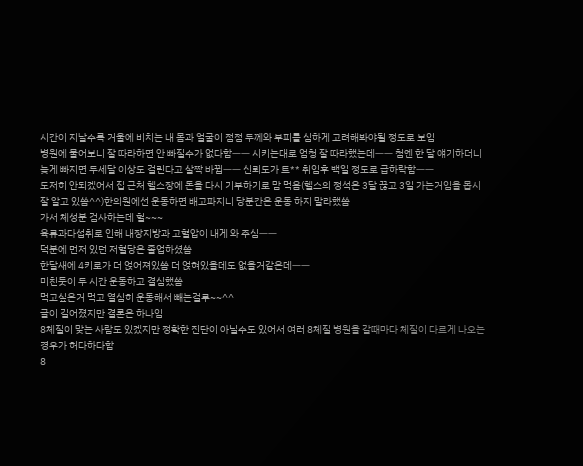시간이 지날수록 거울에 비치는 내 몸과 얼굴이 점점 두께와 부피를 심하게 고려해봐야될 정도로 보임
병원에 물어보니 잘 따라하면 안 빠질수가 없다함ㅡㅡ 시키는대로 엄청 잘 따라했는데ㅡㅡ 첨엔 한 달 얘기하더니 늦게 빠지면 두세달 이상도 걸린다고 살짝 바뀜ㅡㅡ 신뢰도가 트** 취임후 백일 정도로 급하락함ㅡㅡ
도저히 안되겠어서 집 근처 헬스장에 돈을 다시 기부하기로 맘 먹음(헬스의 정석은 3달 끊고 3일 가는거임을 몹시 잘 알고 있씀^^)한의원에선 운동하면 배고파지니 당분간은 운동 하지 말라했씀
가서 체성분 검사하는데 헐~~~
육류과다섭취로 인해 내장지방과 고혈압이 내게 와 주심ㅡㅡ
덕분에 먼저 있던 저혈당은 졸업하셨씀
한달새에 4키로가 더 얹어져있씀 더 얹혀있을데도 없을거같은데ㅡㅡ
미친듯이 두 시간 운동하고 결심했씀
먹고싶은거 먹고 열심히 운동해서 빼는걸루~~^^
글이 길어졌지만 결론은 하나임
8체질이 맞는 사람도 있겠지만 정확한 진단이 아닐수도 있어서 여러 8체질 병원을 갈때마다 체질이 다르게 나오는 경우가 허다하다함
8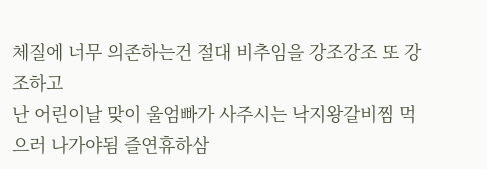체질에 너무 의존하는건 절대 비추임을 강조강조 또 강조하고
난 어린이날 맞이 울엄빠가 사주시는 낙지왕갈비찜 먹으러 나가야됨 즐연휴하삼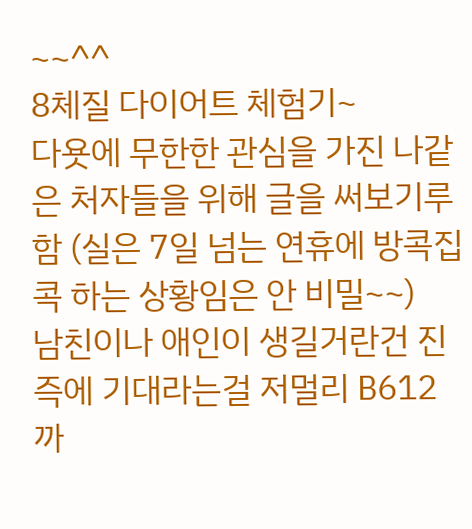~~^^
8체질 다이어트 체험기~
다욧에 무한한 관심을 가진 나같은 처자들을 위해 글을 써보기루 함 (실은 7일 넘는 연휴에 방콕집콕 하는 상황임은 안 비밀~~)
남친이나 애인이 생길거란건 진즉에 기대라는걸 저멀리 B612 까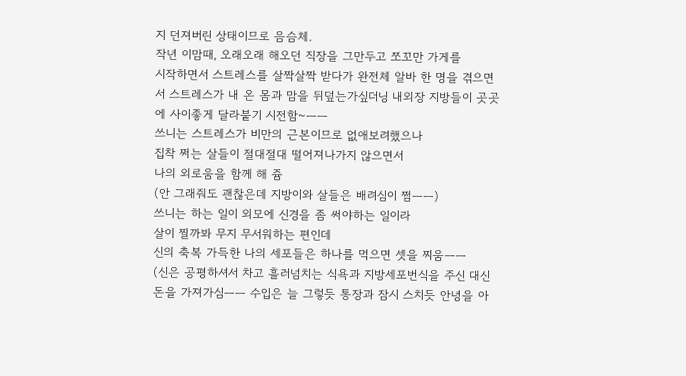지 던져버린 상태이므로 음슴체.
작년 이맘때, 오래오래 해오던 직장을 그만두고 쪼꼬만 가게를
시작하면서 스트레스를 살짝살짝 받다가 완전체 알바 한 명을 겪으면서 스트레스가 내 온 몸과 맘을 뒤덮는가싶더닝 내외장 지방들이 곳곳에 사이좋게 달라붙기 시전함~ㅡㅡ
쓰니는 스트레스가 비만의 근본이므로 없애보려했으나
집착 쩌는 살들이 절대절대 떨어져나가지 않으면서
나의 외로움을 함께 해 쥼
(안 그래줘도 괜찮은데 지방이와 살들은 배려심이 쩜ㅡㅡ)
쓰니는 하는 일이 외모에 신경을 좀 써야하는 일이라
살이 찔까봐 무지 무서워하는 편인데
신의 축복 가득한 나의 세포들은 하나를 먹으면 셋을 찌움ㅡㅡ
(신은 공평하셔서 차고 흘러넘치는 식욕과 지방세포번식을 주신 대신 돈을 가져가심ㅡㅡ 수입은 늘 그렇듯 통장과 잠시 스치듯 안녕을 아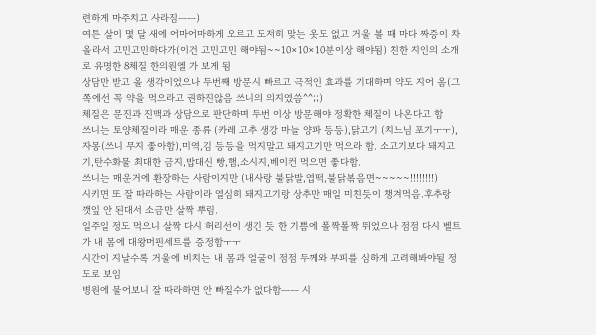련하게 마주치고 사라짐ㅡㅡ)
여튼 살이 몇 달 새에 어마어마하게 오르고 도저히 맞는 옷도 없고 거울 볼 때 마다 짜증이 차 올라서 고민고민하다가(이건 고민고민 해야됨~~10×10×10분이상 해야됨) 친한 지인의 소개로 유명한 8체질 한의원엘 가 보게 됨
상담만 받고 올 생각이었으나 두번째 방문시 빠르고 극적인 효과를 기대하며 약도 지어 옴(그쪽에선 꼭 약을 먹으라고 권하진않음 쓰니의 의지였씀^^;;)
체질은 문진과 진맥과 상담으로 판단하며 두번 이상 방문해야 정확한 체질이 나온다고 함
쓰니는 토양체질이라 매운 종류 (카레 고추 생강 마늘 양파 등등),닭고기 (치느님 포기ㅜㅜ), 자몽(쓰니 무지 좋아함),미역,김 등등을 먹지말고 돼지고기만 먹으라 함. 소고기보다 돼지고기,탄수화물 최대한 금지,밥대신 빵,햄,소시지,베이컨 먹으면 좋다함.
쓰니는 매운거에 환장하는 사람이지만 (내사랑 불닭발,엽떡,불닭볶음면~~~~~!!!!!!!!)
시키면 또 잘 따라하는 사람이라 열심히 돼지고기랑 상추만 매일 미친듯이 챙겨먹음.후추랑 깻잎 안 된대서 소금만 살짝 뿌림.
일주일 정도 먹으니 살짝 다시 허리선이 생긴 듯 한 기쁨에 폴짝폴짝 뛰었으나 점점 다시 벨트가 내 몸에 대왕머핀세트를 증정함ㅜㅜ
시간이 지날수록 거울에 비치는 내 몸과 얼굴이 점점 두께와 부피를 심하게 고려해봐야될 정도로 보임
병원에 물어보니 잘 따라하면 안 빠질수가 없다함ㅡㅡ 시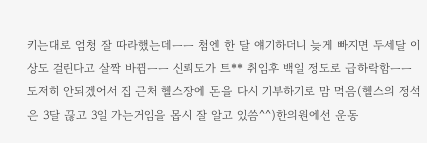키는대로 엄청 잘 따라했는데ㅡㅡ 첨엔 한 달 얘기하더니 늦게 빠지면 두세달 이상도 걸린다고 살짝 바뀜ㅡㅡ 신뢰도가 트** 취임후 백일 정도로 급하락함ㅡㅡ
도저히 안되겠어서 집 근처 헬스장에 돈을 다시 기부하기로 맘 먹음(헬스의 정석은 3달 끊고 3일 가는거임을 몹시 잘 알고 있씀^^)한의원에선 운동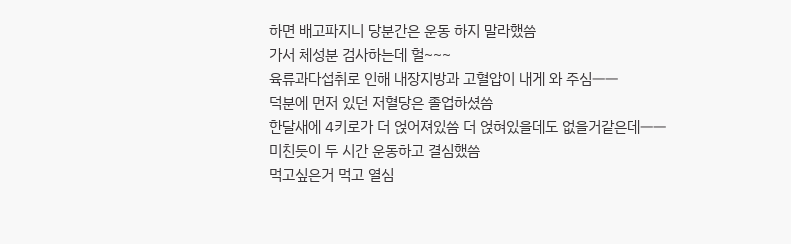하면 배고파지니 당분간은 운동 하지 말라했씀
가서 체성분 검사하는데 헐~~~
육류과다섭취로 인해 내장지방과 고혈압이 내게 와 주심ㅡㅡ
덕분에 먼저 있던 저혈당은 졸업하셨씀
한달새에 4키로가 더 얹어져있씀 더 얹혀있을데도 없을거같은데ㅡㅡ
미친듯이 두 시간 운동하고 결심했씀
먹고싶은거 먹고 열심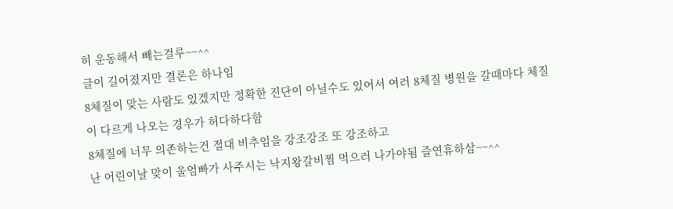히 운동해서 빼는걸루~~^^
글이 길어졌지만 결론은 하나임
8체질이 맞는 사람도 있겠지만 정확한 진단이 아닐수도 있어서 여러 8체질 병원을 갈때마다 체질이 다르게 나오는 경우가 허다하다함
8체질에 너무 의존하는건 절대 비추임을 강조강조 또 강조하고
난 어린이날 맞이 울엄빠가 사주시는 낙지왕갈비찜 먹으러 나가야됨 즐연휴하삼~~^^